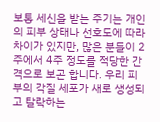보통 세신을 받는 주기는 개인의 피부 상태나 선호도에 따라 차이가 있지만, 많은 분들이 2주에서 4주 정도를 적당한 간격으로 보곤 합니다. 우리 피부의 각질 세포가 새로 생성되고 탈락하는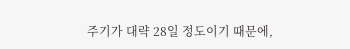주기가 대략 28일 정도이기 때문에,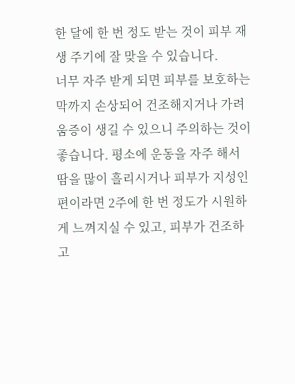한 달에 한 번 정도 받는 것이 피부 재생 주기에 잘 맞을 수 있습니다.
너무 자주 받게 되면 피부를 보호하는 막까지 손상되어 건조해지거나 가려움증이 생길 수 있으니 주의하는 것이 좋습니다. 평소에 운동을 자주 해서 땀을 많이 흘리시거나 피부가 지성인 편이라면 2주에 한 번 정도가 시원하게 느껴지실 수 있고, 피부가 건조하고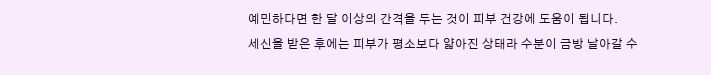예민하다면 한 달 이상의 간격을 두는 것이 피부 건강에 도움이 됩니다.
세신을 받은 후에는 피부가 평소보다 얇아진 상태라 수분이 금방 날아갈 수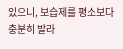있으니, 보습제를 평소보다 충분히 발라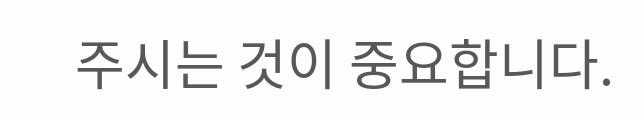주시는 것이 중요합니다.